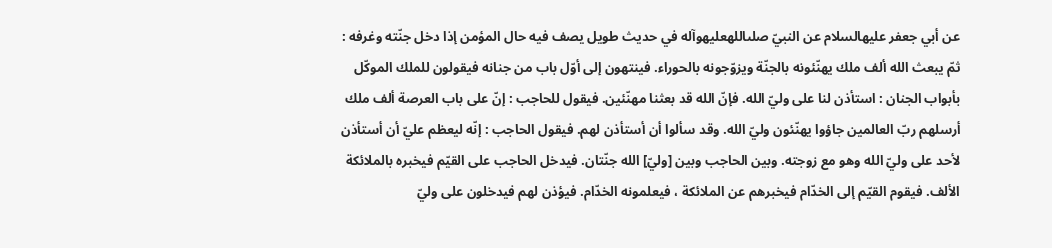عن أبي جعفر عليهالسلام عن النبيّ صلىاللهعليهوآله في حديث طويل يصف فيه حال المؤمن إذا دخل جنّته وغرفه : ثمّ يبعث الله ألف ملك يهنّئونه بالجنّة ويزوّجونه بالحوراء. فينتهون إلى أوّل باب من جنانه فيقولون للملك الموكّل بأبواب الجنان : استأذن لنا على وليّ الله. فإنّ الله قد بعثنا مهنّئين. فيقول للحاجب : إنّ على باب العرصة ألف ملك أرسلهم ربّ العالمين جاؤوا يهنّئون وليّ الله. وقد سألوا أن أستأذن لهم. فيقول الحاجب : إنّه ليعظم عليّ أن أستأذن لأحد على وليّ الله وهو مع زوجته. وبين الحاجب وبين [وليّ] الله جنّتان. فيدخل الحاجب على القيّم فيخبره بالملائكة الألف. فيقوم القيّم إلى الخدّام فيخبرهم عن الملائكة ، فيعلمونه الخدّام. فيؤذن لهم فيدخلون على وليّ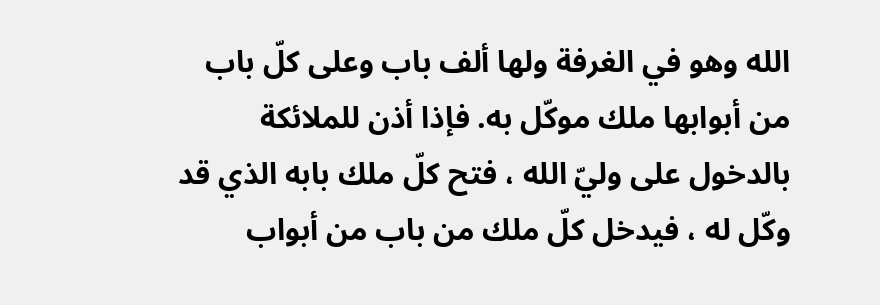الله وهو في الغرفة ولها ألف باب وعلى كلّ باب من أبوابها ملك موكّل به. فإذا أذن للملائكة بالدخول على وليّ الله ، فتح كلّ ملك بابه الذي قد وكّل له ، فيدخل كلّ ملك من باب من أبواب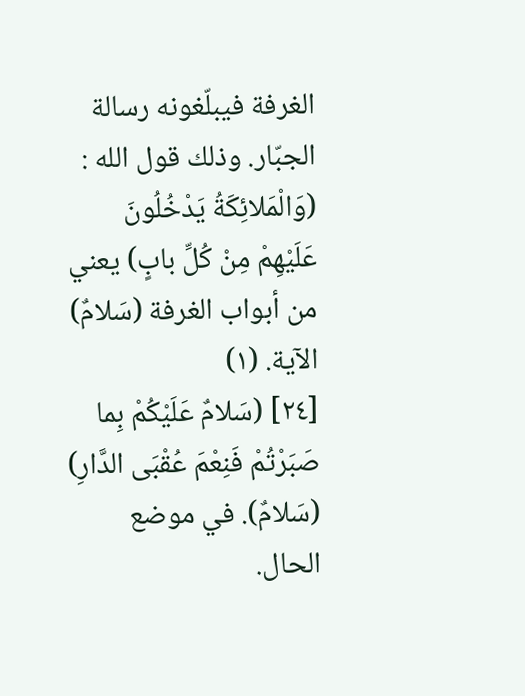الغرفة فيبلّغونه رسالة الجبّار. وذلك قول الله : (وَالْمَلائِكَةُ يَدْخُلُونَ عَلَيْهِمْ مِنْ كُلِّ بابٍ) يعني من أبواب الغرفة (سَلامٌ) الآية. (١)
[٢٤] (سَلامٌ عَلَيْكُمْ بِما صَبَرْتُمْ فَنِعْمَ عُقْبَى الدَّارِ)
(سَلامٌ). في موضع الحال.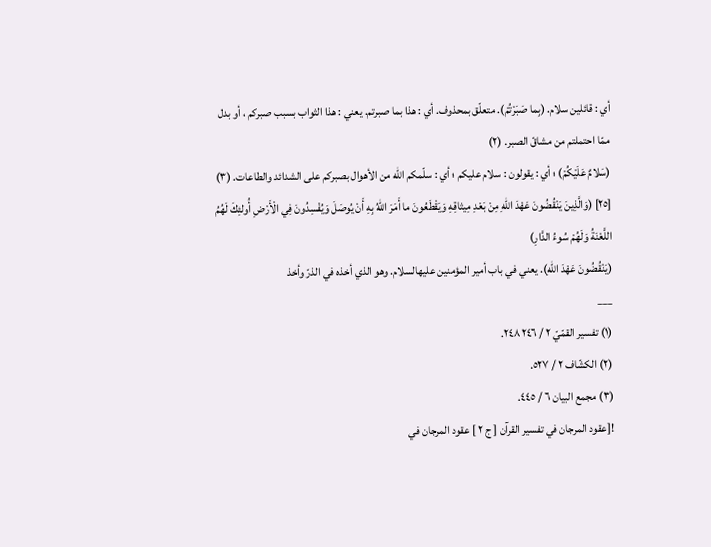أي : قائلين سلام. (بِما صَبَرْتُمْ). متعلّق بمحذوف. أي : هذا بما صبرتم. يعني : هذا الثواب بسبب صبركم ، أو بدل ممّا احتملتم من مشاقّ الصبر. (٢)
(سَلامٌ عَلَيْكُمْ) ؛ أي : يقولون : سلام عليكم ؛ أي : سلّمكم الله من الأهوال بصبركم على الشدائد والطاعات. (٣)
[٢٥] (وَالَّذِينَ يَنْقُضُونَ عَهْدَ اللهِ مِنْ بَعْدِ مِيثاقِهِ وَيَقْطَعُونَ ما أَمَرَ اللهُ بِهِ أَنْ يُوصَلَ وَيُفْسِدُونَ فِي الْأَرْضِ أُولئِكَ لَهُمُ اللَّعْنَةُ وَلَهُمْ سُوءُ الدَّارِ)
(يَنْقُضُونَ عَهْدَ اللهِ). يعني في باب أمير المؤمنين عليهالسلام. وهو الذي أخذه في الذرّ وأخذ
___
(١) تفسير القمّيّ ٢ / ٢٤٦ ٢٤٨.
(٢) الكشّاف ٢ / ٥٢٧.
(٣) مجمع البيان ٦ / ٤٤٥.
![عقود المرجان في تفسير القرآن [ ج ٢ ] عقود المرجان في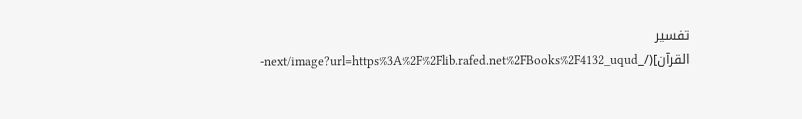تفسير القرآن](/_next/image?url=https%3A%2F%2Flib.rafed.net%2FBooks%2F4132_uqud-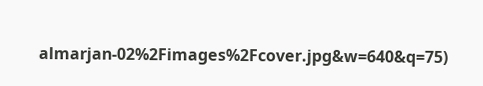almarjan-02%2Fimages%2Fcover.jpg&w=640&q=75)